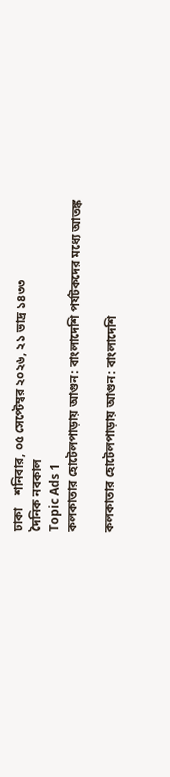ঢাকা    শনিবার, ০৫ সেপ্টেম্বর ২০২৬, ২১ ভাদ্র ১৪৩৩
দৈনিক নবকাল
Topic Ads 1
কলকাতার হোটেলপাড়ায় আগুন: বাংলাদেশি পর্যটকদের মধ্যে আতঙ্ক

কলকাতার হোটেলপাড়ায় আগুন: বাংলাদেশি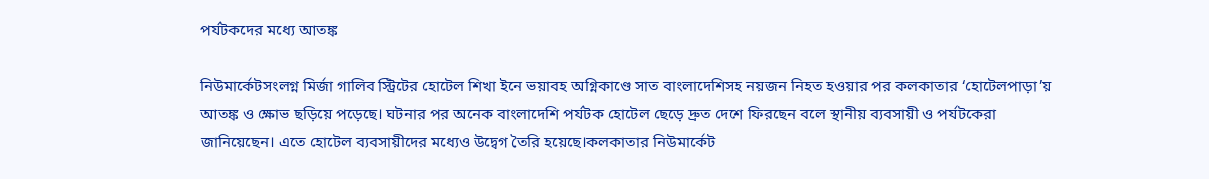পর্যটকদের মধ্যে আতঙ্ক

নিউমার্কেটসংলগ্ন মির্জা গালিব স্ট্রিটের হোটেল শিখা ইনে ভয়াবহ অগ্নিকাণ্ডে সাত বাংলাদেশিসহ নয়জন নিহত হওয়ার পর কলকাতার ‘হোটেলপাড়া’য় আতঙ্ক ও ক্ষোভ ছড়িয়ে পড়েছে। ঘটনার পর অনেক বাংলাদেশি পর্যটক হোটেল ছেড়ে দ্রুত দেশে ফিরছেন বলে স্থানীয় ব্যবসায়ী ও পর্যটকেরা জানিয়েছেন। এতে হোটেল ব্যবসায়ীদের মধ্যেও উদ্বেগ তৈরি হয়েছে।কলকাতার নিউমার্কেট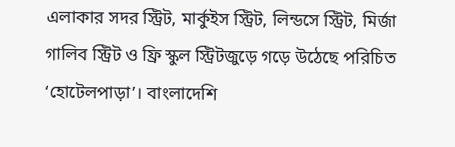এলাকার সদর স্ট্রিট, মার্কুইস স্ট্রিট, লিন্ডসে স্ট্রিট, মির্জা গালিব স্ট্রিট ও ফ্রি স্কুল স্ট্রিটজুড়ে গড়ে উঠেছে পরিচিত ‘হোটেলপাড়া’। বাংলাদেশি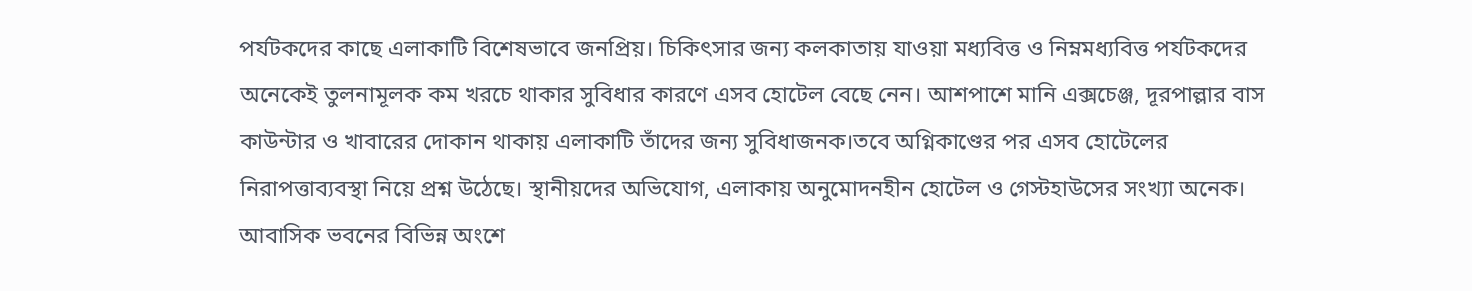পর্যটকদের কাছে এলাকাটি বিশেষভাবে জনপ্রিয়। চিকিৎসার জন্য কলকাতায় যাওয়া মধ্যবিত্ত ও নিম্নমধ্যবিত্ত পর্যটকদের অনেকেই তুলনামূলক কম খরচে থাকার সুবিধার কারণে এসব হোটেল বেছে নেন। আশপাশে মানি এক্সচেঞ্জ, দূরপাল্লার বাস কাউন্টার ও খাবারের দোকান থাকায় এলাকাটি তাঁদের জন্য সুবিধাজনক।তবে অগ্নিকাণ্ডের পর এসব হোটেলের নিরাপত্তাব্যবস্থা নিয়ে প্রশ্ন উঠেছে। স্থানীয়দের অভিযোগ, এলাকায় অনুমোদনহীন হোটেল ও গেস্টহাউসের সংখ্যা অনেক। আবাসিক ভবনের বিভিন্ন অংশে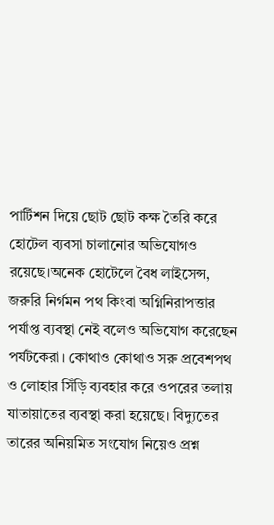পার্টিশন দিয়ে ছোট ছোট কক্ষ তৈরি করে হোটেল ব্যবসা চালানোর অভিযোগও রয়েছে।অনেক হোটেলে বৈধ লাইসেন্স, জরুরি নির্গমন পথ কিংবা অগ্নিনিরাপত্তার পর্যাপ্ত ব্যবস্থা নেই বলেও অভিযোগ করেছেন পর্যটকেরা। কোথাও কোথাও সরু প্রবেশপথ ও লোহার সিঁড়ি ব্যবহার করে ওপরের তলায় যাতায়াতের ব্যবস্থা করা হয়েছে। বিদ্যুতের তারের অনিয়মিত সংযোগ নিয়েও প্রশ্ন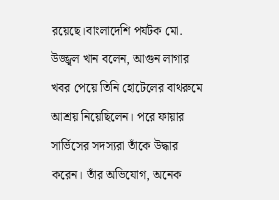রয়েছে।বাংলাদেশি পর্যটক মো. উজ্জ্বল খান বলেন, আগুন লাগার খবর পেয়ে তিনি হোটেলের বাথরুমে আশ্রয় নিয়েছিলেন। পরে ফায়ার সার্ভিসের সদস্যরা তাঁকে উদ্ধার করেন। তাঁর অভিযোগ, অনেক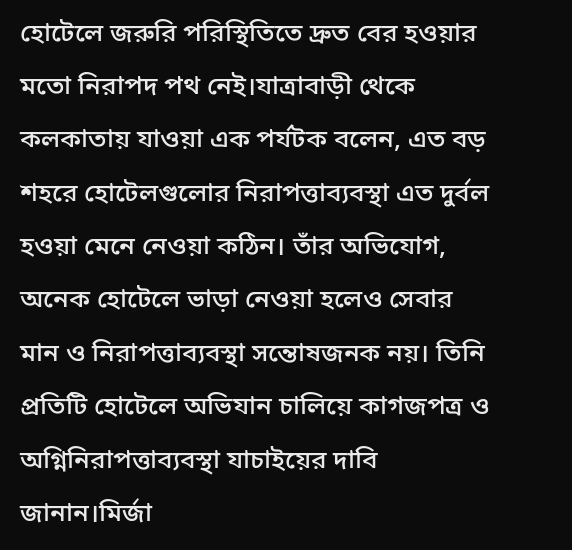হোটেলে জরুরি পরিস্থিতিতে দ্রুত বের হওয়ার মতো নিরাপদ পথ নেই।যাত্রাবাড়ী থেকে কলকাতায় যাওয়া এক পর্যটক বলেন, এত বড় শহরে হোটেলগুলোর নিরাপত্তাব্যবস্থা এত দুর্বল হওয়া মেনে নেওয়া কঠিন। তাঁর অভিযোগ, অনেক হোটেলে ভাড়া নেওয়া হলেও সেবার মান ও নিরাপত্তাব্যবস্থা সন্তোষজনক নয়। তিনি প্রতিটি হোটেলে অভিযান চালিয়ে কাগজপত্র ও অগ্নিনিরাপত্তাব্যবস্থা যাচাইয়ের দাবি জানান।মির্জা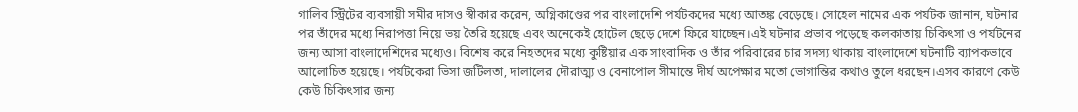গালিব স্ট্রিটের ব্যবসায়ী সমীর দাসও স্বীকার করেন, অগ্নিকাণ্ডের পর বাংলাদেশি পর্যটকদের মধ্যে আতঙ্ক বেড়েছে। সোহেল নামের এক পর্যটক জানান, ঘটনার পর তাঁদের মধ্যে নিরাপত্তা নিয়ে ভয় তৈরি হয়েছে এবং অনেকেই হোটেল ছেড়ে দেশে ফিরে যাচ্ছেন।এই ঘটনার প্রভাব পড়েছে কলকাতায় চিকিৎসা ও পর্যটনের জন্য আসা বাংলাদেশিদের মধ্যেও। বিশেষ করে নিহতদের মধ্যে কুষ্টিয়ার এক সাংবাদিক ও তাঁর পরিবারের চার সদস্য থাকায় বাংলাদেশে ঘটনাটি ব্যাপকভাবে আলোচিত হয়েছে। পর্যটকেরা ভিসা জটিলতা, দালালের দৌরাত্ম্য ও বেনাপোল সীমান্তে দীর্ঘ অপেক্ষার মতো ভোগান্তির কথাও তুলে ধরছেন।এসব কারণে কেউ কেউ চিকিৎসার জন্য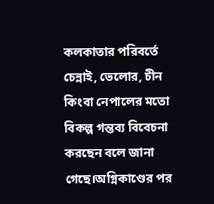কলকাতার পরিবর্তে চেন্নাই, ভেলোর, চীন কিংবা নেপালের মতো বিকল্প গন্তব্য বিবেচনা করছেন বলে জানা গেছে।অগ্নিকাণ্ডের পর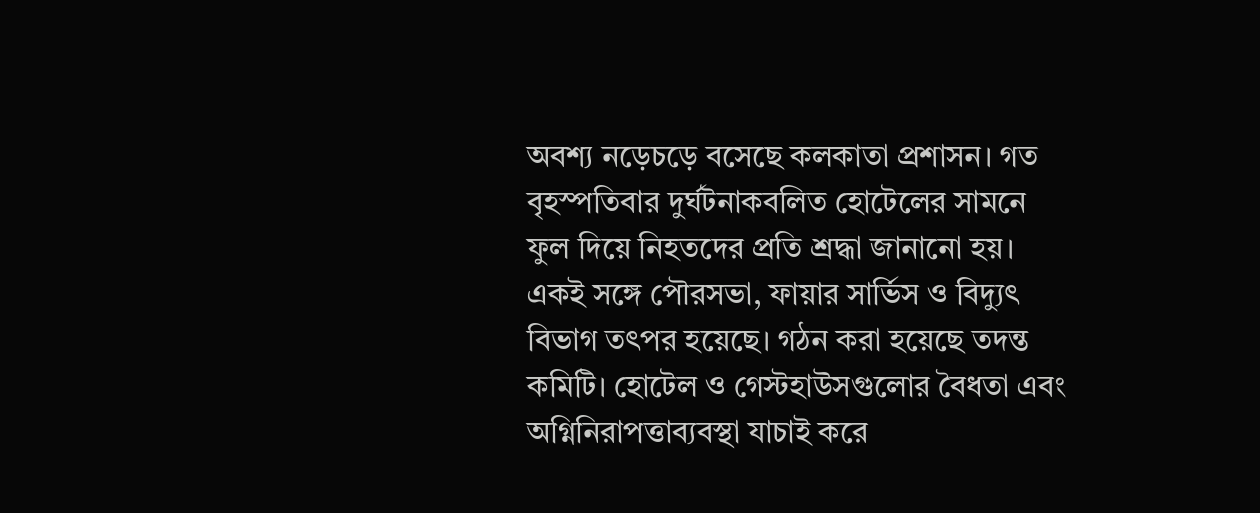অবশ্য নড়েচড়ে বসেছে কলকাতা প্রশাসন। গত বৃহস্পতিবার দুর্ঘটনাকবলিত হোটেলের সামনে ফুল দিয়ে নিহতদের প্রতি শ্রদ্ধা জানানো হয়। একই সঙ্গে পৌরসভা, ফায়ার সার্ভিস ও বিদ্যুৎ বিভাগ তৎপর হয়েছে। গঠন করা হয়েছে তদন্ত কমিটি। হোটেল ও গেস্টহাউসগুলোর বৈধতা এবং অগ্নিনিরাপত্তাব্যবস্থা যাচাই করে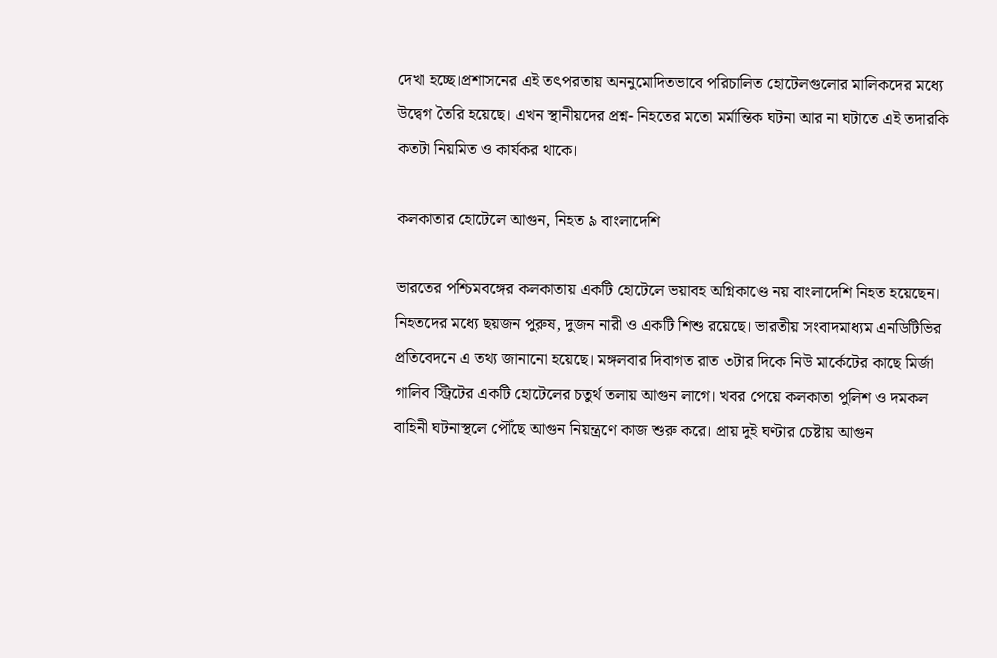দেখা হচ্ছে।প্রশাসনের এই তৎপরতায় অননুমোদিতভাবে পরিচালিত হোটেলগুলোর মালিকদের মধ্যে উদ্বেগ তৈরি হয়েছে। এখন স্থানীয়দের প্রশ্ন- নিহতের মতো মর্মান্তিক ঘটনা আর না ঘটাতে এই তদারকি কতটা নিয়মিত ও কার্যকর থাকে।

কলকাতার হোটেলে আগুন, নিহত ৯ বাংলাদেশি

ভারতের পশ্চিমবঙ্গের কলকাতায় একটি হোটেলে ভয়াবহ অগ্নিকাণ্ডে নয় বাংলাদেশি নিহত হয়েছেন। নিহতদের মধ্যে ছয়জন পুরুষ, দুজন নারী ও একটি শিশু রয়েছে। ভারতীয় সংবাদমাধ্যম এনডিটিভির প্রতিবেদনে এ তথ্য জানানো হয়েছে। মঙ্গলবার দিবাগত রাত ৩টার দিকে নিউ মার্কেটের কাছে মির্জা গালিব স্ট্রিটের একটি হোটেলের চতুর্থ তলায় আগুন লাগে। খবর পেয়ে কলকাতা পুলিশ ও দমকল বাহিনী ঘটনাস্থলে পৌঁছে আগুন নিয়ন্ত্রণে কাজ শুরু করে। প্রায় দুই ঘণ্টার চেষ্টায় আগুন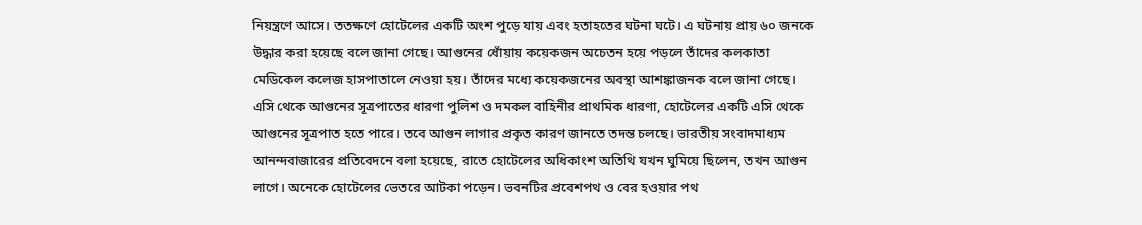নিয়ন্ত্রণে আসে। ততক্ষণে হোটেলের একটি অংশ পুড়ে যায় এবং হতাহতের ঘটনা ঘটে। এ ঘটনায় প্রায় ৬০ জনকে উদ্ধার করা হয়েছে বলে জানা গেছে। আগুনের ধোঁয়ায় কয়েকজন অচেতন হয়ে পড়লে তাঁদের কলকাতা মেডিকেল কলেজ হাসপাতালে নেওয়া হয়। তাঁদের মধ্যে কয়েকজনের অবস্থা আশঙ্কাজনক বলে জানা গেছে। এসি থেকে আগুনের সূত্রপাতের ধারণা পুলিশ ও দমকল বাহিনীর প্রাথমিক ধারণা, হোটেলের একটি এসি থেকে আগুনের সূত্রপাত হতে পারে। তবে আগুন লাগার প্রকৃত কারণ জানতে তদন্ত চলছে। ভারতীয় সংবাদমাধ্যম আনন্দবাজারের প্রতিবেদনে বলা হয়েছে, রাতে হোটেলের অধিকাংশ অতিথি যখন ঘুমিয়ে ছিলেন, তখন আগুন লাগে। অনেকে হোটেলের ভেতরে আটকা পড়েন। ভবনটির প্রবেশপথ ও বের হওয়ার পথ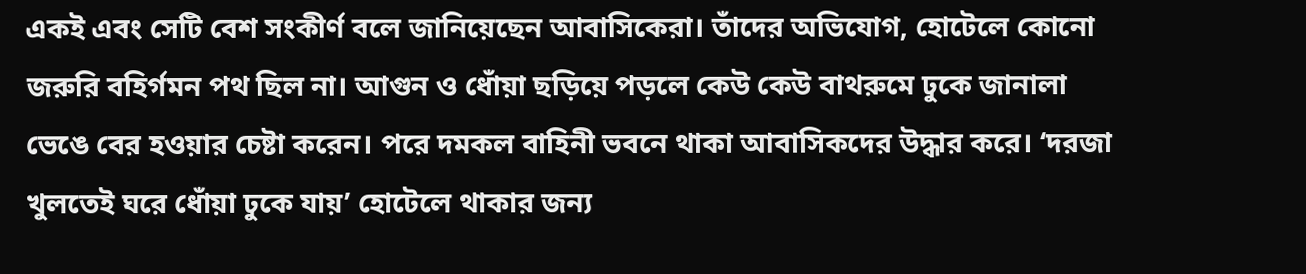একই এবং সেটি বেশ সংকীর্ণ বলে জানিয়েছেন আবাসিকেরা। তাঁদের অভিযোগ, হোটেলে কোনো জরুরি বহির্গমন পথ ছিল না। আগুন ও ধোঁয়া ছড়িয়ে পড়লে কেউ কেউ বাথরুমে ঢুকে জানালা ভেঙে বের হওয়ার চেষ্টা করেন। পরে দমকল বাহিনী ভবনে থাকা আবাসিকদের উদ্ধার করে। ‘দরজা খুলতেই ঘরে ধোঁয়া ঢুকে যায়’ হোটেলে থাকার জন্য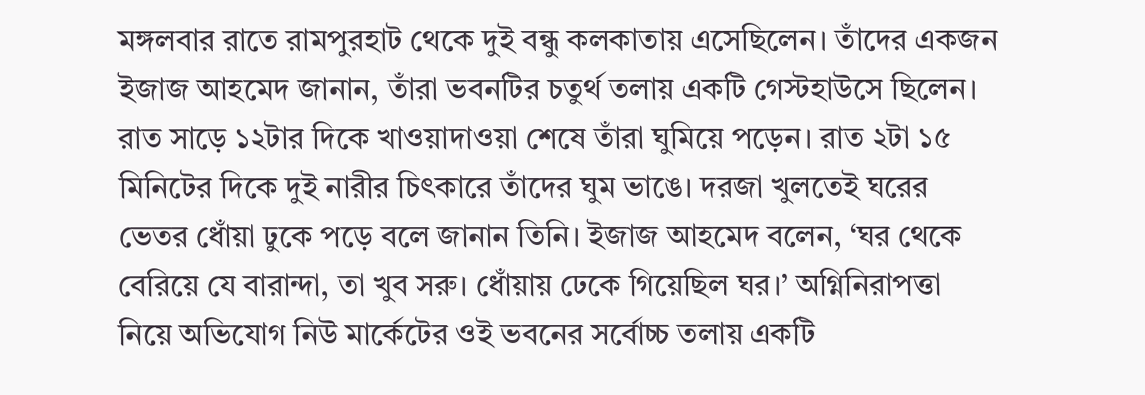মঙ্গলবার রাতে রামপুরহাট থেকে দুই বন্ধু কলকাতায় এসেছিলেন। তাঁদের একজন ইজাজ আহমেদ জানান, তাঁরা ভবনটির চতুর্থ তলায় একটি গেস্টহাউসে ছিলেন। রাত সাড়ে ১২টার দিকে খাওয়াদাওয়া শেষে তাঁরা ঘুমিয়ে পড়েন। রাত ২টা ১৫ মিনিটের দিকে দুই নারীর চিৎকারে তাঁদের ঘুম ভাঙে। দরজা খুলতেই ঘরের ভেতর ধোঁয়া ঢুকে পড়ে বলে জানান তিনি। ইজাজ আহমেদ বলেন, ‘ঘর থেকে বেরিয়ে যে বারান্দা, তা খুব সরু। ধোঁয়ায় ঢেকে গিয়েছিল ঘর।’ অগ্নিনিরাপত্তা নিয়ে অভিযোগ নিউ মার্কেটের ওই ভবনের সর্বোচ্চ তলায় একটি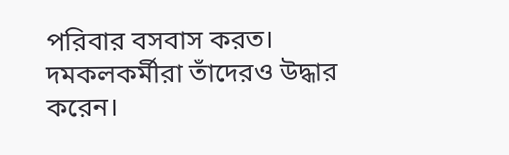পরিবার বসবাস করত। দমকলকর্মীরা তাঁদেরও উদ্ধার করেন।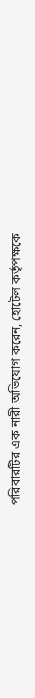পরিবারটির এক নারী অভিযোগ করেন, হোটেল কর্তৃপক্ষকে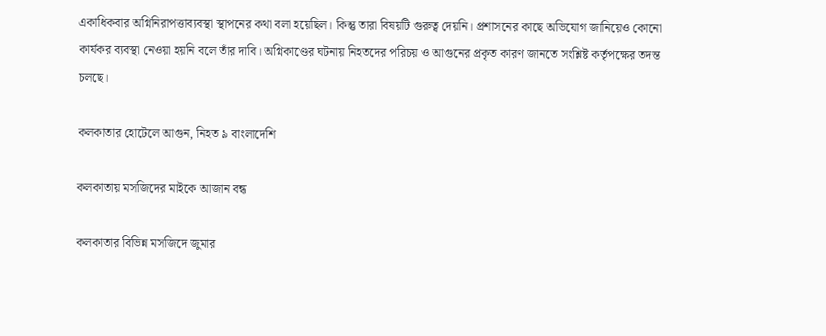একাধিকবার অগ্নিনিরাপত্তাব্যবস্থা স্থাপনের কথা বলা হয়েছিল। কিন্তু তারা বিষয়টি গুরুত্ব দেয়নি। প্রশাসনের কাছে অভিযোগ জানিয়েও কোনো কার্যকর ব্যবস্থা নেওয়া হয়নি বলে তাঁর দাবি। অগ্নিকাণ্ডের ঘটনায় নিহতদের পরিচয় ও আগুনের প্রকৃত কারণ জানতে সংশ্লিষ্ট কর্তৃপক্ষের তদন্ত চলছে।

কলকাতার হোটেলে আগুন, নিহত ৯ বাংলাদেশি

কলকাতায় মসজিদের মাইকে আজান বন্ধ

কলকাতার বিভিন্ন মসজিদে জুমার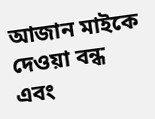আজান মাইকে দেওয়া বন্ধ এবং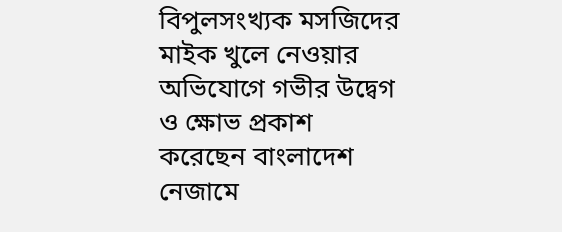বিপুলসংখ্যক মসজিদের মাইক খুলে নেওয়ার অভিযোগে গভীর উদ্বেগ ও ক্ষোভ প্রকাশ করেছেন বাংলাদেশ নেজামে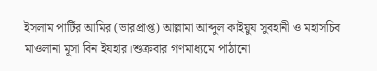ইসলাম পার্টির আমির (ভারপ্রাপ্ত) আল্লামা আব্দুল কাইয়ুয সুবহানী ও মহাসচিব মাওলানা মূসা বিন ইযহার।শুক্রবার গণমাধ্যমে পাঠানো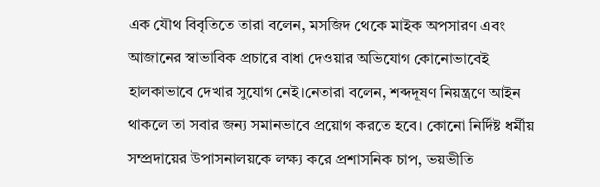এক যৌথ বিবৃতিতে তারা বলেন, মসজিদ থেকে মাইক অপসারণ এবং আজানের স্বাভাবিক প্রচারে বাধা দেওয়ার অভিযোগ কোনোভাবেই হালকাভাবে দেখার সুযোগ নেই।নেতারা বলেন, শব্দদূষণ নিয়ন্ত্রণে আইন থাকলে তা সবার জন্য সমানভাবে প্রয়োগ করতে হবে। কোনো নির্দিষ্ট ধর্মীয় সম্প্রদায়ের উপাসনালয়কে লক্ষ্য করে প্রশাসনিক চাপ, ভয়ভীতি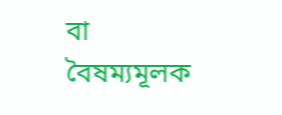বা বৈষম্যমূলক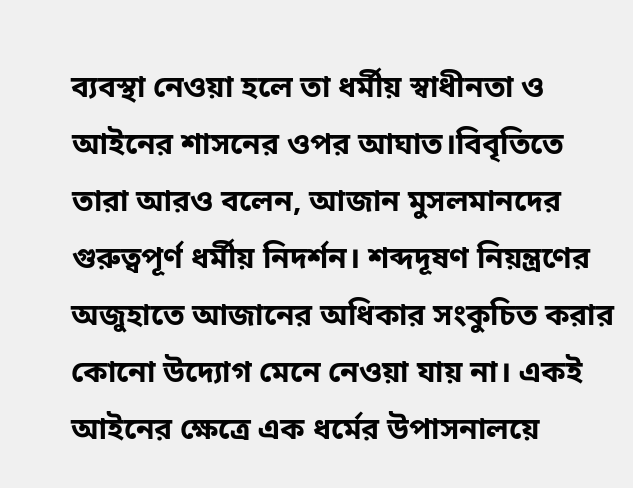ব্যবস্থা নেওয়া হলে তা ধর্মীয় স্বাধীনতা ও আইনের শাসনের ওপর আঘাত।বিবৃতিতে তারা আরও বলেন, আজান মুসলমানদের গুরুত্বপূর্ণ ধর্মীয় নিদর্শন। শব্দদূষণ নিয়ন্ত্রণের অজুহাতে আজানের অধিকার সংকুচিত করার কোনো উদ্যোগ মেনে নেওয়া যায় না। একই আইনের ক্ষেত্রে এক ধর্মের উপাসনালয়ে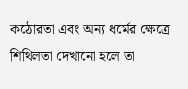কঠোরতা এবং অন্য ধর্মের ক্ষেত্রে শিথিলতা দেখানো হলে তা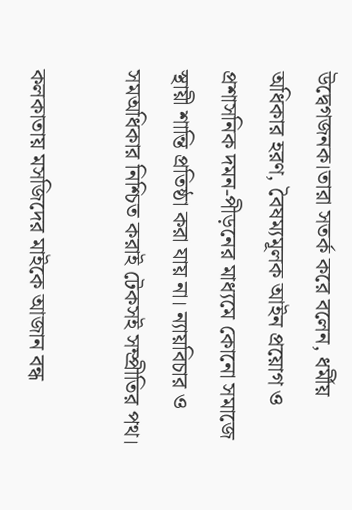উদ্বেগজনক।তারা সতর্ক করে বলেন, ধর্মীয় অধিকার হরণ, বৈষম্যমূলক আইন প্রয়োগ ও প্রশাসনিক দমন-পীড়নের মাধ্যমে কোনো সমাজে স্থায়ী শান্তি প্রতিষ্ঠা করা যায় না। ন্যায়বিচার ও সমঅধিকার নিশ্চিত করাই টেকসই সম্প্রীতির পথ।

কলকাতায় মসজিদের মাইকে আজান বন্ধ